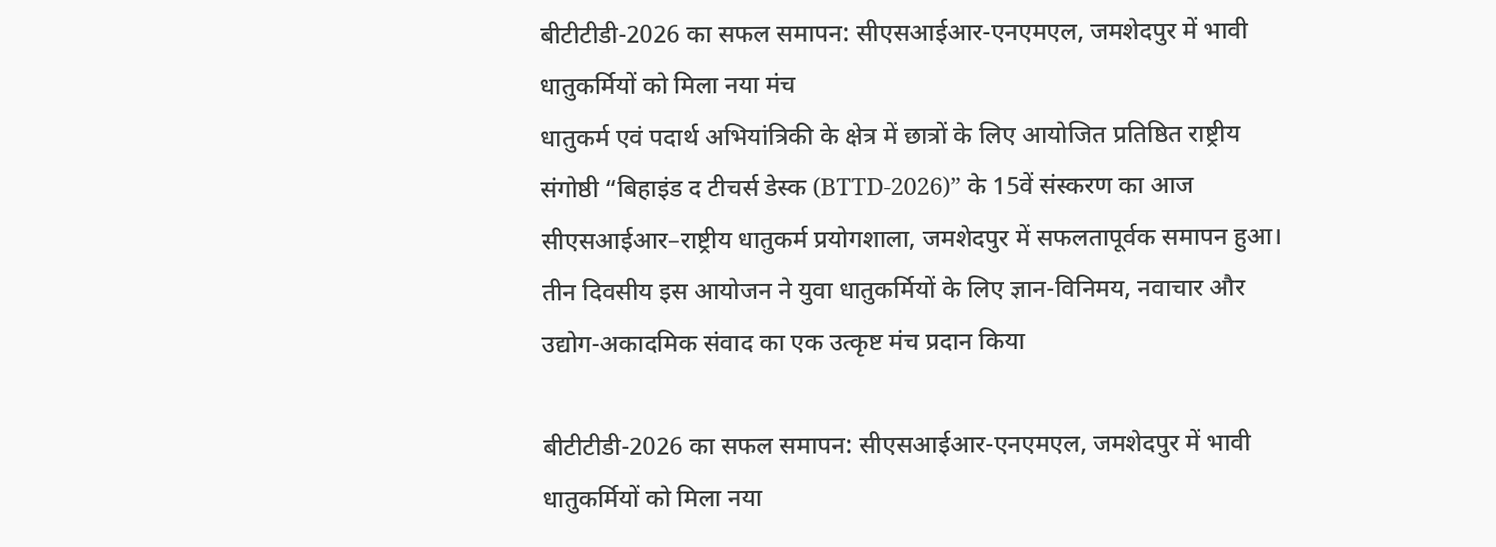बीटीटीडी-2026 का सफल समापन: सीएसआईआर-एनएमएल, जमशेदपुर में भावी धातुकर्मियों को मिला नया मंच
धातुकर्म एवं पदार्थ अभियांत्रिकी के क्षेत्र में छात्रों के लिए आयोजित प्रतिष्ठित राष्ट्रीय संगोष्ठी “बिहाइंड द टीचर्स डेस्क (BTTD-2026)” के 15वें संस्करण का आज सीएसआईआर–राष्ट्रीय धातुकर्म प्रयोगशाला, जमशेदपुर में सफलतापूर्वक समापन हुआ। तीन दिवसीय इस आयोजन ने युवा धातुकर्मियों के लिए ज्ञान-विनिमय, नवाचार और उद्योग-अकादमिक संवाद का एक उत्कृष्ट मंच प्रदान किया

बीटीटीडी-2026 का सफल समापन: सीएसआईआर-एनएमएल, जमशेदपुर में भावी धातुकर्मियों को मिला नया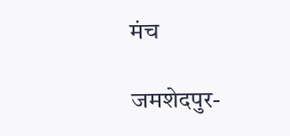मंच

जमशेदपुर-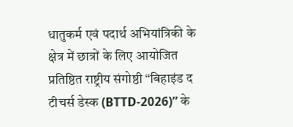धातुकर्म एवं पदार्थ अभियांत्रिकी के क्षेत्र में छात्रों के लिए आयोजित प्रतिष्ठित राष्ट्रीय संगोष्ठी “बिहाइंड द टीचर्स डेस्क (BTTD-2026)” के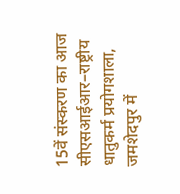15वें संस्करण का आज सीएसआईआर–राष्ट्रीय धातुकर्म प्रयोगशाला, जमशेदपुर में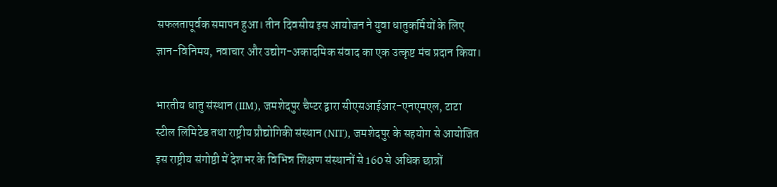सफलतापूर्वक समापन हुआ। तीन दिवसीय इस आयोजन ने युवा धातुकर्मियों के लिए ज्ञान-विनिमय, नवाचार और उद्योग-अकादमिक संवाद का एक उत्कृष्ट मंच प्रदान किया।

भारतीय धातु संस्थान (IIM), जमशेदपुर चैप्टर द्वारा सीएसआईआर-एनएमएल, टाटा स्टील लिमिटेड तथा राष्ट्रीय प्रौद्योगिकी संस्थान (NIT), जमशेदपुर के सहयोग से आयोजित इस राष्ट्रीय संगोष्ठी में देशभर के विभिन्न शिक्षण संस्थानों से 160 से अधिक छात्रों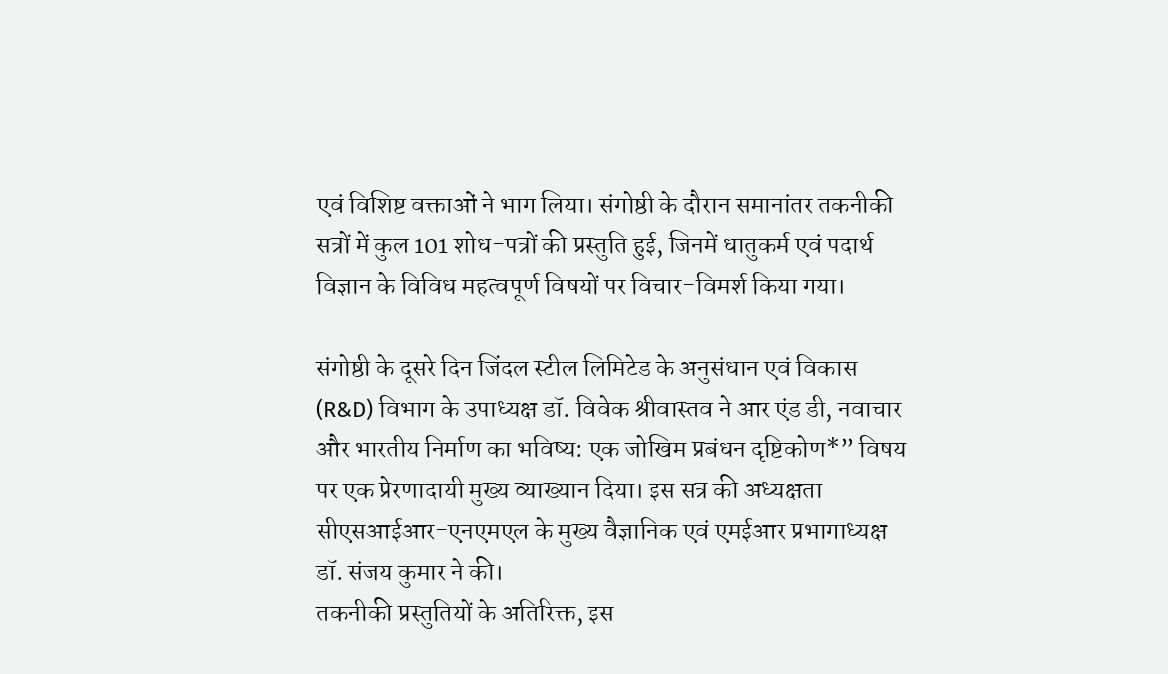एवं विशिष्ट वक्ताओं ने भाग लिया। संगोष्ठी के दौरान समानांतर तकनीकी सत्रों में कुल 101 शोध-पत्रों की प्रस्तुति हुई, जिनमें धातुकर्म एवं पदार्थ विज्ञान के विविध महत्वपूर्ण विषयों पर विचार-विमर्श किया गया।

संगोष्ठी के दूसरे दिन जिंदल स्टील लिमिटेड के अनुसंधान एवं विकास (R&D) विभाग के उपाध्यक्ष डॉ. विवेक श्रीवास्तव ने आर एंड डी, नवाचार और भारतीय निर्माण का भविष्य: एक जोखिम प्रबंधन दृष्टिकोण*” विषय पर एक प्रेरणादायी मुख्य व्याख्यान दिया। इस सत्र की अध्यक्षता सीएसआईआर-एनएमएल के मुख्य वैज्ञानिक एवं एमईआर प्रभागाध्यक्ष डॉ. संजय कुमार ने की।
तकनीकी प्रस्तुतियों के अतिरिक्त, इस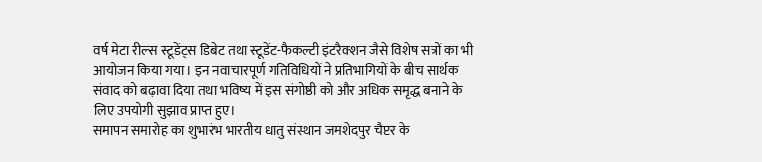वर्ष मेटा रील्स स्टूडेंट्स डिबेट तथा स्टूडेंट-फैकल्टी इंटरैक्शन जैसे विशेष सत्रों का भी आयोजन किया गया। इन नवाचारपूर्ण गतिविधियों ने प्रतिभागियों के बीच सार्थक संवाद को बढ़ावा दिया तथा भविष्य में इस संगोष्ठी को और अधिक समृद्ध बनाने के लिए उपयोगी सुझाव प्राप्त हुए।
समापन समारोह का शुभारंभ भारतीय धातु संस्थान जमशेदपुर चैप्टर के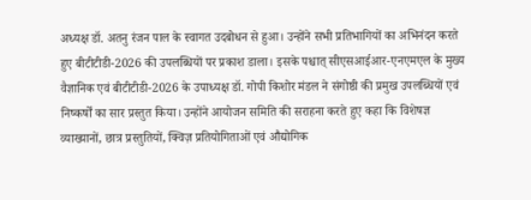अध्यक्ष डॉ. अतनु रंजन पाल के स्वागत उदबोधन से हुआ। उन्होंने सभी प्रतिभागियों का अभिनंदन करते हुए बीटीटीडी-2026 की उपलब्धियों पर प्रकाश डाला। इसके पश्चात् सीएसआईआर-एनएमएल के मुख्य वैज्ञानिक एवं बीटीटीडी-2026 के उपाध्यक्ष डॉ. गोपी किशोर मंडल ने संगोष्ठी की प्रमुख उपलब्धियों एवं निष्कर्षों का सार प्रस्तुत किया। उन्होंने आयोजन समिति की सराहना करते हुए कहा कि विशेषज्ञ व्याख्यानों, छात्र प्रस्तुतियों, क्विज़ प्रतियोगिताओं एवं औद्योगिक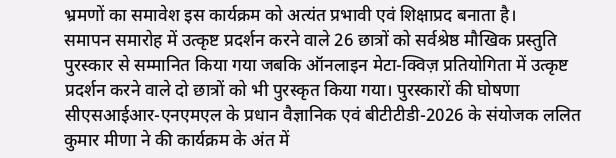भ्रमणों का समावेश इस कार्यक्रम को अत्यंत प्रभावी एवं शिक्षाप्रद बनाता है।
समापन समारोह में उत्कृष्ट प्रदर्शन करने वाले 26 छात्रों को सर्वश्रेष्ठ मौखिक प्रस्तुति पुरस्कार से सम्मानित किया गया जबकि ऑनलाइन मेटा-क्विज़ प्रतियोगिता में उत्कृष्ट प्रदर्शन करने वाले दो छात्रों को भी पुरस्कृत किया गया। पुरस्कारों की घोषणा सीएसआईआर-एनएमएल के प्रधान वैज्ञानिक एवं बीटीटीडी-2026 के संयोजक ललित कुमार मीणा ने की कार्यक्रम के अंत में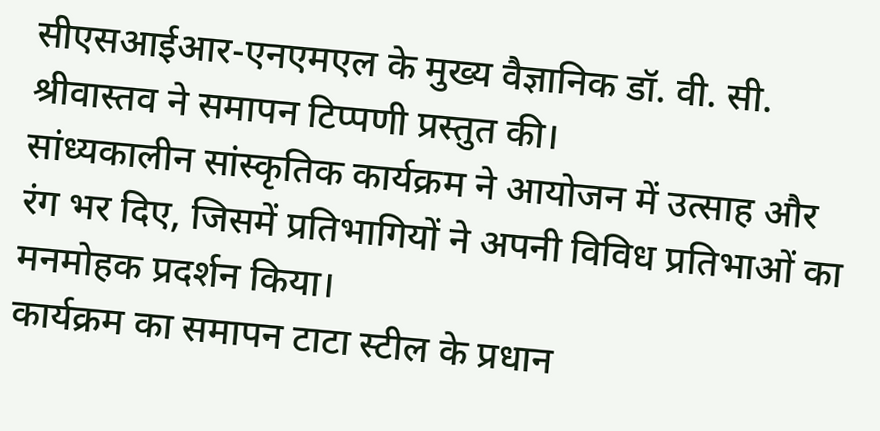सीएसआईआर-एनएमएल के मुख्य वैज्ञानिक डॉ. वी. सी. श्रीवास्तव ने समापन टिप्पणी प्रस्तुत की।
सांध्यकालीन सांस्कृतिक कार्यक्रम ने आयोजन में उत्साह और रंग भर दिए, जिसमें प्रतिभागियों ने अपनी विविध प्रतिभाओं का मनमोहक प्रदर्शन किया।
कार्यक्रम का समापन टाटा स्टील के प्रधान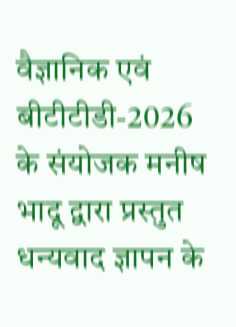वैज्ञानिक एवं बीटीटीडी-2026 के संयोजक मनीष भादू द्वारा प्रस्तुत धन्यवाद ज्ञापन के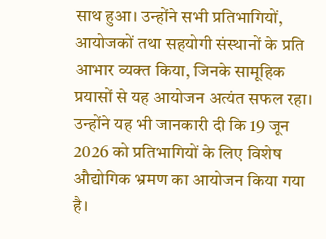साथ हुआ। उन्होंने सभी प्रतिभागियों, आयोजकों तथा सहयोगी संस्थानों के प्रति आभार व्यक्त किया, जिनके सामूहिक प्रयासों से यह आयोजन अत्यंत सफल रहा।
उन्होंने यह भी जानकारी दी कि 19 जून 2026 को प्रतिभागियों के लिए विशेष औद्योगिक भ्रमण का आयोजन किया गया है।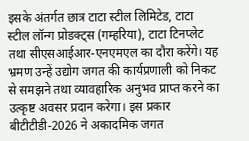इसके अंतर्गत छात्र टाटा स्टील लिमिटेड, टाटा स्टील लॉन्ग प्रोडक्ट्स (गम्हरिया), टाटा टिनप्लेट तथा सीएसआईआर-एनएमएल का दौरा करेंगे। यह भ्रमण उन्हें उद्योग जगत की कार्यप्रणाली को निकट से समझने तथा व्यावहारिक अनुभव प्राप्त करने का उत्कृष्ट अवसर प्रदान करेगा। इस प्रकार बीटीटीडी-2026 ने अकादमिक जगत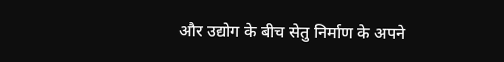और उद्योग के बीच सेतु निर्माण के अपने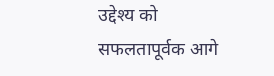उद्देश्य को सफलतापूर्वक आगे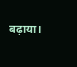बढ़ाया।